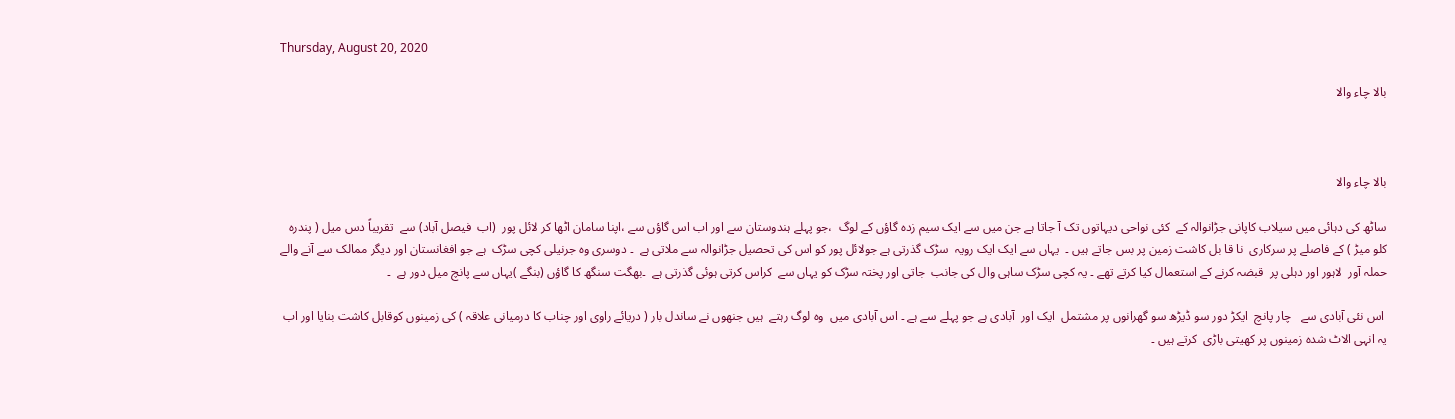Thursday, August 20, 2020

بالا چاء والا



بالا چاء والا

ساٹھ کی دہائی میں سیلاب کاپانی جڑانوالہ کے  کئی نواحی دیہاتوں تک آ جاتا ہے جن میں سے ایک سیم زدہ گاؤں کے لوگ  ،جو پہلے ہندوستان سے اور اب اس گاؤں سے ،اپنا سامان اٹھا کر لائل پور  (اب  فیصل آباد) سے  تقریباً دس میل ( پندرہ کلو میڑ ) کے فاصلے پر سرکاری  نا قا بل کاشت زمین پر بس جاتے ہیں ۔  یہاں سے ایک ایک رویہ  سڑک گذرتی ہے جولائل پور کو اس کی تحصیل جڑانوالہ سے ملاتی ہے  ۔ دوسری وہ جرنیلی کچی سڑک  ہے جو افغانستان اور دیگر ممالک سے آنے والے حملہ آور  لاہور اور دہلی پر  قبضہ کرنے کے استعمال کیا کرتے تھے ۔ یہ کچی سڑک ساہی وال کی جانب  جاتی اور پختہ سڑک کو یہاں سے  کراس کرتی ہوئی گذرتی ہے  ۔بھگت سنگھ کا گاؤں (بنگے )یہاں سے پانچ میل دور ہے  ۔

 اس نئی آبادی سے   چار پانچ  ایکڑ دور سو ڈیڑھ سو گھرانوں پر مشتمل  ایک اور  آبادی ہے جو پہلے سے ہے ۔ اس آبادی میں  وہ لوگ رہتے  ہیں جنھوں نے ساندل بار ( دریائے راوی اور چناب کا درمیانی علاقہ ) کی زمینوں کوقابل کاشت بنایا اور اب یہ انہی الاٹ شدہ زمینوں پر کھیتی باڑی  کرتے ہیں ۔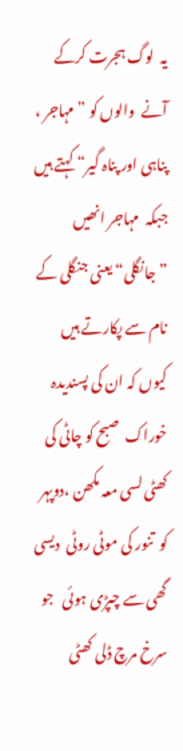یہ  لوگ ہجرت کرکے آنے  والوں کو ”مہاجر ، پناہی اور پناہ گیر“ کہتے ہیں جبکہ  مہاجر انھیں ”جانگلی“ یعنی جنگلی کے نام سے پکارتے ہیں کیوں کہ ان کی پسندیدہ خوراک  صبح کو چاٹی کی کھٹی لسی معہ مکھن ،دوپہر کو  تنور کی موٹی روٹی  دیسی گھی سے چپڑی ہوئی   جو سرخ مرچ ڈلی کھٹی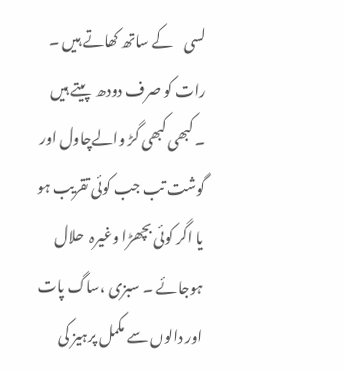لسی    کے ساتھ کھاتے ہیں ۔ رات کو صرف دودھ  پیتے ہیں  ۔ کبھی کبھی گڑ والےچاول اور  گوشت تب جب کوئی تقریب ہو یا اگر کوئی بچھڑا وغیرہ  حلال ہوجائے ۔ سبزی ،ساگ پات اور دالوں سے مکمل پرہیز کی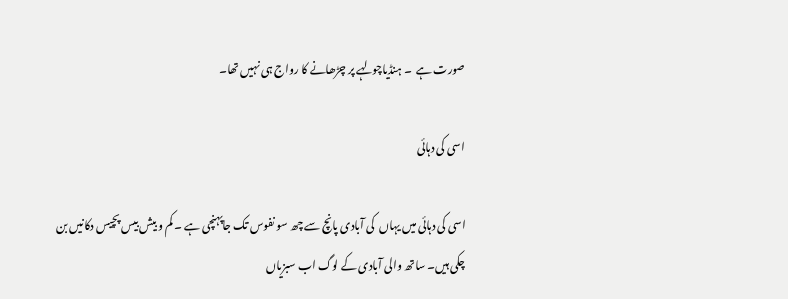صورت ہے  ۔ ہنڈیاچولہے پر چڑھانے کا رواج ہی نہیں تھا۔

اسی کی دہائی

اسی کی دہائی میں یہاں  کی آبادی پانچ سے چھ سو نفوس تک جاپہنچی ہے ۔ کم و بیش بیس پچیس دکانیں بن چکی ہیں۔ ساتھ والی آبادی کے لوگ اب سبزیاں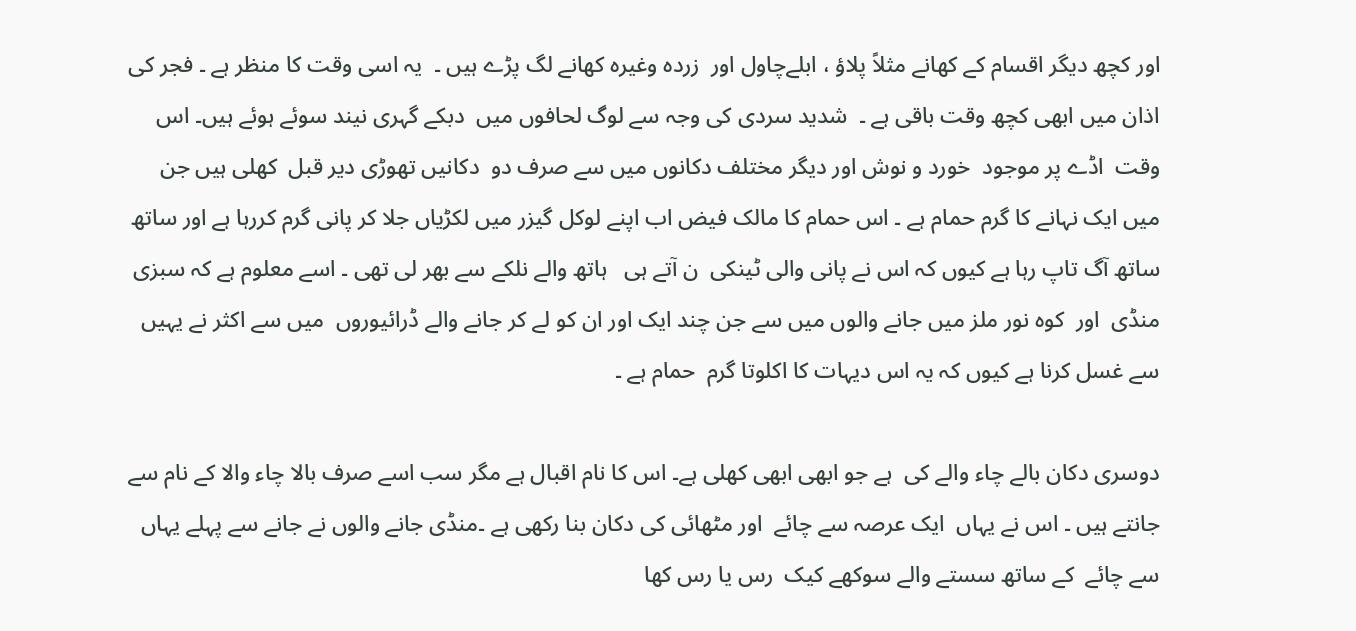اور کچھ دیگر اقسام کے کھانے مثلاً پلاؤ ، ابلےچاول اور  زردہ وغیرہ کھانے لگ پڑے ہیں ۔  یہ اسی وقت کا منظر ہے ۔ فجر کی اذان میں ابھی کچھ وقت باقی ہے ۔  شدید سردی کی وجہ سے لوگ لحافوں میں  دبکے گہری نیند سوئے ہوئے ہیں۔ اس وقت  اڈے پر موجود  خورد و نوش اور دیگر مختلف دکانوں میں سے صرف دو  دکانیں تھوڑی دیر قبل  کھلی ہیں جن میں ایک نہانے کا گرم حمام ہے ۔ اس حمام کا مالک فیض اب اپنے لوکل گیزر میں لکڑیاں جلا کر پانی گرم کررہا ہے اور ساتھ ساتھ آگ تاپ رہا ہے کیوں کہ اس نے پانی والی ٹینکی  ن آتے ہی   ہاتھ والے نلکے سے بھر لی تھی ۔ اسے معلوم ہے کہ سبزی منڈی  اور  کوہ نور ملز میں جانے والوں میں سے جن چند ایک اور ان کو لے کر جانے والے ڈرائیوروں  میں سے اکثر نے یہیں سے غسل کرنا ہے کیوں کہ یہ اس دیہات کا اکلوتا گرم  حمام ہے ۔

دوسری دکان بالے چاء والے کی  ہے جو ابھی ابھی کھلی ہے۔ اس کا نام اقبال ہے مگر سب اسے صرف بالا چاء والا کے نام سے جانتے ہیں ۔ اس نے یہاں  ایک عرصہ سے چائے  اور مٹھائی کی دکان بنا رکھی ہے ۔منڈی جانے والوں نے جانے سے پہلے یہاں سے چائے  کے ساتھ سستے والے سوکھے کیک  رس یا رس کھا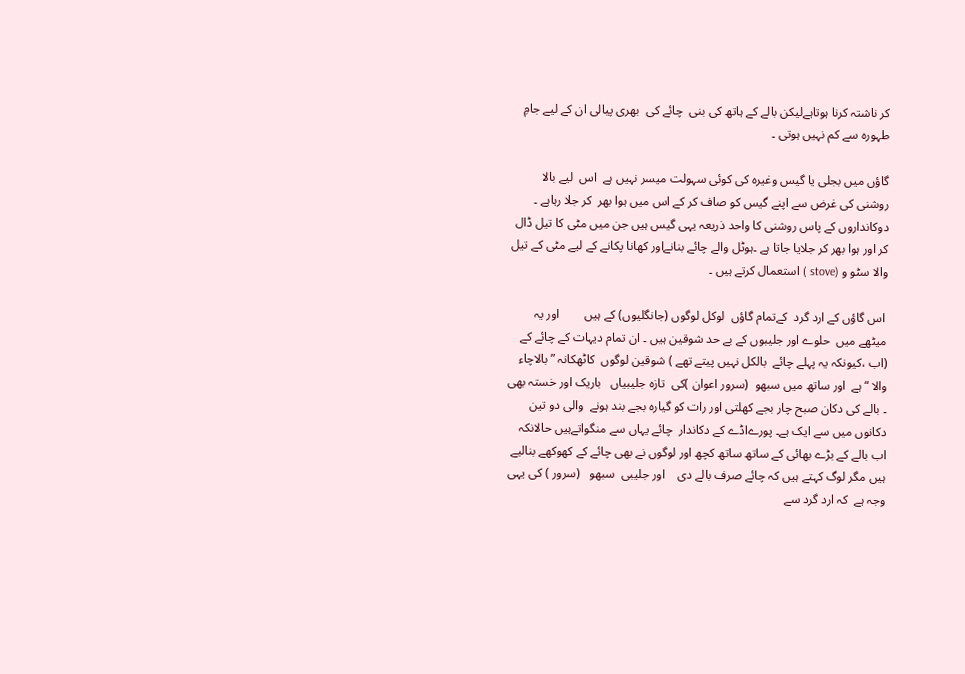کر ناشتہ کرنا ہوتاہےلیکن بالے کے ہاتھ کی بنی  چائے کی  بھری پیالی ان کے لیے جامِ طہورہ سے کم نہیں ہوتی ۔

گاؤں میں بجلی یا گیس وغیرہ کی کوئی سہولت میسر نہیں ہے  اس  لیے بالا  روشنی کی غرض سے اپنے گیس کو صاف کر کے اس میں ہوا بھر  کر جلا رہاہے ۔ دوکانداروں کے پاس روشنی کا واحد ذریعہ یہی گیس ہیں جن میں مٹی کا تیل ڈال کر اور ہوا بھر کر جلایا جاتا ہے ۔ہوٹل والے چائے بنانےاور کھانا پکانے کے لیے مٹی کے تیل والا سٹو و (stove ) استعمال کرتے ہیں ۔

 اس گاؤں کے ارد گرد  کےتمام گاؤں  لوکل لوگوں (جانگلیوں) کے ہیں        اور یہ میٹھے میں  حلوے اور جلیبوں کے بے حد شوقین ہیں ۔ ان تمام دیہات کے چائے کے (اب ،کیونکہ یہ پہلے چائے  بالکل نہیں پیتے تھے ) شوقین لوگوں  کاٹھکانہ ” بالاچاء والا “ ہے  اور ساتھ میں سبھو  (سرور اعوان )کی  تازہ جلیبیاں   باریک اور خستہ بھی  ۔ بالے کی دکان صبح چار بجے کھلتی اور رات کو گیارہ بجے بند ہونے  والی دو تین دکانوں میں سے ایک ہے۔ پورےاڈے کے دکاندار  چائے یہاں سے منگواتےہیں حالانکہ اب بالے کے بڑے بھائی کے ساتھ ساتھ کچھ اور لوگوں نے بھی چائے کے کھوکھے بنالیے ہیں مگر لوگ کہتے ہیں کہ چائے صرف بالے دی    اور جلیبی  سبھو   (سرور ) کی یہی وجہ ہے  کہ ارد گرد سے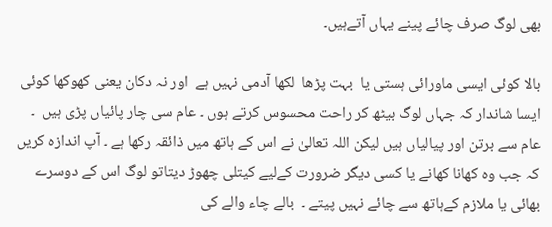بھی لوگ صرف چائے پینے یہاں آتےہیں۔

بالا کوئی ایسی ماورائی ہستی یا  بہت پڑھا  لکھا آدمی نہیں ہے  اور نہ دکان یعنی کھوکھا کوئی ایسا شاندار کہ جہاں لوگ بیٹھ کر راحت محسوس کرتے ہوں ۔ عام سی چار پائیاں پڑی ہیں  ۔ عام سے برتن اور پیالیاں ہیں لیکن اللہ تعالیٰ نے اس کے ہاتھ میں ذائقہ رکھا ہے ۔ آپ اندازہ کریں کہ جب وہ کھانا کھانے یا کسی دیگر ضرورت کےلیے کیتلی چھوڑ دیتاتو لوگ اس کے دوسرے بھائی یا ملازم کےہاتھ سے چائے نہیں پیتے ۔  بالے چاء والے کی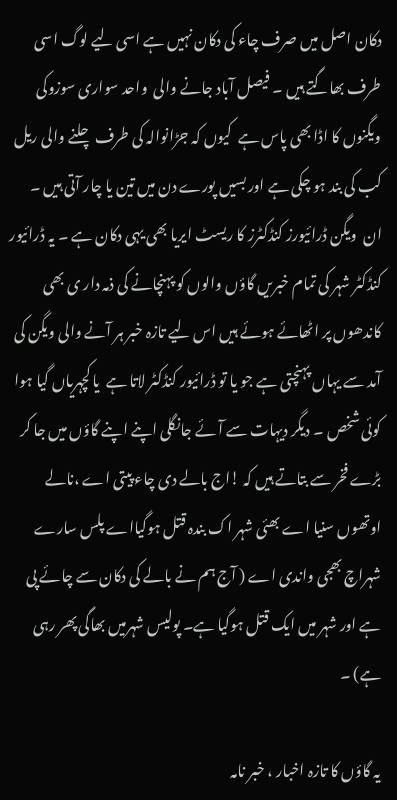دکان اصل میں صرف چاء کی دکان نہیں ہے اسی لیے لوگ اسی طرف بھاگتے ہیں ۔ فیصل آباد جانے والی  واحد سواری سوزوکی ویگنوں کا اڈا بھی پاس ہے  کیوں کہ جڑانوالہ کی طرف چلنے والی ریل کب کی بند ہو چکی ہے اور بسیں پورے دن میں تین یا چار آتی ہیں ۔  ان  ویگن ڈرائیورز کنڈکٹرز کا ریسٹ ایریا بھی یہی دکان ہے ۔ یہ ڈرائیور کنڈکٹر شہر کی تمام خبریں گاؤں والوں کو پہنچانے کی ذمہ دار ی بھی کاندھوں پر اٹھائے ہوئے ہیں اس لیے تازہ خبر ہر آنے والی ویگن کی آمد سے یہاں پہنچتی ہے جو یا تو ڈرائیور کنڈکٹر لاتا ہے  یا کچہریاں گیا ہوا کوئی شخص ۔ دیگر دیہات سے آئے جانگلی اپنے اپنے گاؤں میں جا کر بڑے فخر سے بتاتے ہیں کہ !اج بالے دی چاء پیتی اے ،نالے اوتھوں سنیا اے بھئی شہر اک بندہ قتل ہوگیااے پلس سارے شہراچ بھجی واندی اے ( آج ہم نے بالے کی دکان سے چائے پی  ہے اور شہر میں ایک قتل ہوگیا ہے۔ پولیس شہرمیں بھاگی پھر رہی ہے) ۔

یہ گاؤں کا تازہ اخبار ، خبر نامہ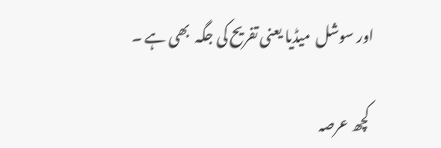اور سوشل  میڈیا یعنی تفریح کی جگہ  بھی ہے ۔

 کچھ عرصہ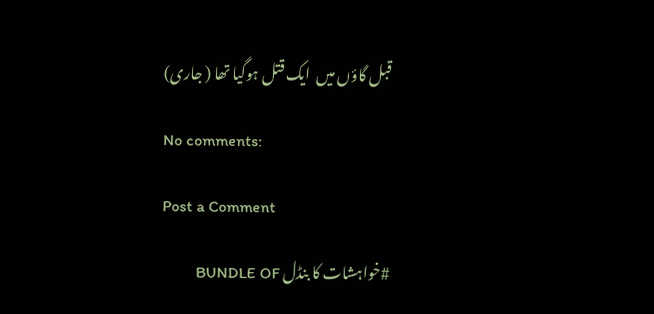قبل گاؤں میں  ایک قتل ہوگیا تھا ( جاری)

No comments:

Post a Comment

#خواہشات کا بنڈل BUNDLE OF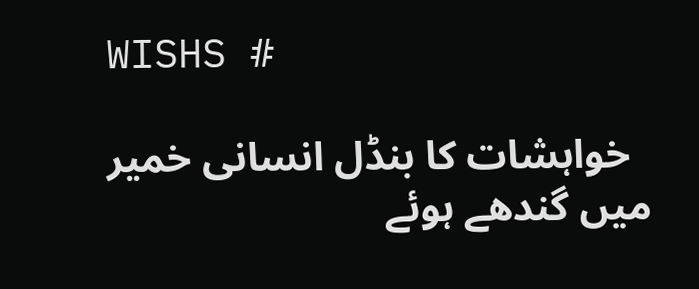WISHS #

  خواہشات کا بنڈل انسانی خمیر میں گندھے ہوئے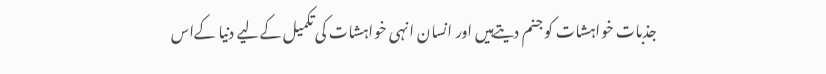جذبات خواہشات کو جنم دیتےہیں اور انسان انہی خواہشات کی تکمیل کےلیے دنیا کےاس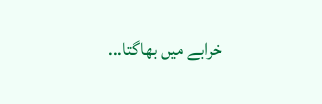خرابے میں بھاگتا...